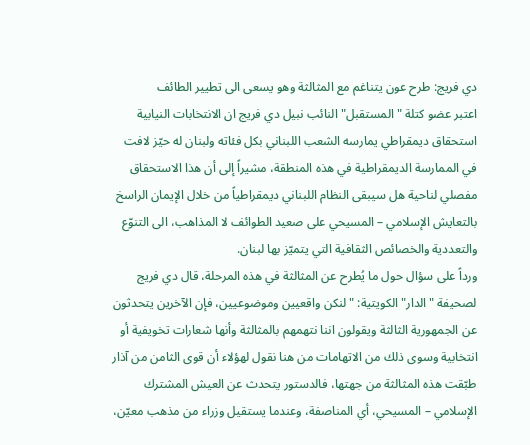دي فريج: طرح عون يتناغم مع المثالثة وهو يسعى الى تطيير الطائف
اعتبر عضو كتلة "المستقبل" النائب نبيل دي فريج ان الانتخابات النيابية استحقاق ديمقراطي يمارسه الشعب اللبناني بكل فئاته ولبنان له حيّز لافت في الممارسة الديمقراطية في هذه المنطقة، مشيراً إلى أن هذا الاستحقاق مفصلي لناحية هل سيبقى النظام اللبناني ديمقراطياً من خلال الإيمان الراسخ بالتعايش الإسلامي – المسيحي على صعيد الطوائف لا المذاهب، الى التنوّع والتعددية والخصائص الثقافية التي يتميّز بها لبنان.
ورداً على سؤال حول ما يُطرح عن المثالثة في هذه المرحلة، قال دي فريج لصحيفة "الدار" الكويتية: "لنكن واقعيين وموضوعيين، فإن الآخرين يتحدثون عن الجمهورية الثالثة ويقولون اننا نتهمهم بالمثالثة وأنها شعارات تخويفية أو انتخابية وسوى ذلك من الاتهامات من هنا نقول لهؤلاء أن قوى الثامن من آذار طبّقت هذه المثالثة من جهتها، فالدستور يتحدث عن العيش المشترك الإسلامي – المسيحي، أي المناصفة، وعندما يستقيل وزراء من مذهب معيّن،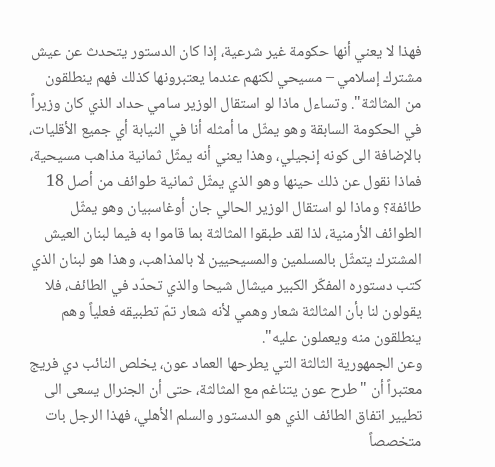فهذا لا يعني أنها حكومة غير شرعية، إذا كان الدستور يتحدث عن عيش مشترك إسلامي – مسيحي لكنهم عندما يعتبرونها كذلك فهم ينطلقون من المثالثة". وتساءل ماذا لو استقال الوزير سامي حداد الذي كان وزيراً في الحكومة السابقة وهو يمثّل ما أمثله أنا في النيابة أي جميع الأقليات، بالإضافة الى كونه إنجيلي، وهذا يعني أنه يمثّل ثمانية مذاهب مسيحية، فماذا نقول عن ذلك حينها وهو الذي يمثّل ثمانية طوائف من أصل 18 طائفة؟ وماذا لو استقال الوزير الحالي جان أوغاسبيان وهو يمثّل الطوائف الأرمنية، لذا لقد طبقوا المثالثة بما قاموا به فيما لبنان العيش المشترك يتمثّل بالمسلمين والمسيحيين لا بالمذاهب، وهذا هو لبنان الذي كتب دستوره المفكّر الكبير ميشال شيحا والذي تحدّد في الطائف، فلا يقولون لنا بأن المثالثة شعار وهمي لأنه شعار تمّ تطبيقه فعلياً وهم ينطلقون منه ويعملون عليه".
وعن الجمهورية الثالثة التي يطرحها العماد عون، يخلص النائب دي فريج معتبراً أن "طرح عون يتناغم مع المثالثة، حتى أن الجنرال يسعى الى تطيير اتفاق الطائف الذي هو الدستور والسلم الأهلي، فهذا الرجل بات متخصصاً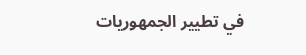في تطيير الجمهوريات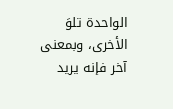الواحدة تلوَ الأخرى، وبمعنى آخر فإنه يريد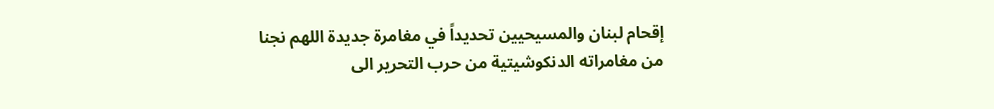إقحام لبنان والمسيحيين تحديداً في مغامرة جديدة اللهم نجنا من مغامراته الدنكوشيتية من حرب التحرير الى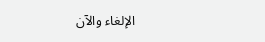الإلغاء والآن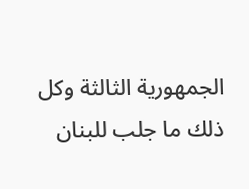الجمهورية الثالثة وكل ذلك ما جلب للبنان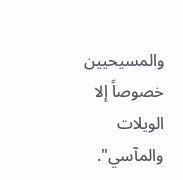والمسيحيين خصوصاً إلا الويلات والمآسي".